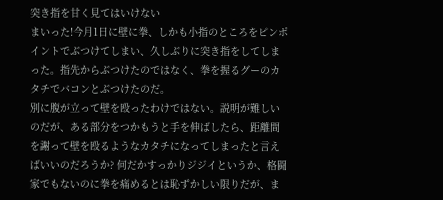突き指を甘く見てはいけない
まいった!今月1日に壁に拳、しかも小指のところをピンポイントでぶつけてしまい、久しぶりに突き指をしてしまった。指先からぶつけたのではなく、拳を握るグーのカタチでバコンとぶつけたのだ。
別に腹が立って壁を殴ったわけではない。説明が難しいのだが、ある部分をつかもうと手を伸ばしたら、距離間を謝って壁を殴るようなカタチになってしまったと言えばいいのだろうか? 何だかすっかりジジイというか、格闘家でもないのに拳を痛めるとは恥ずかしい限りだが、ま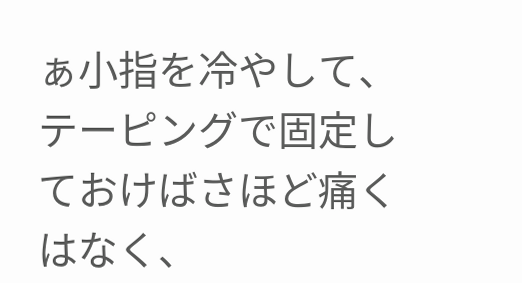ぁ小指を冷やして、テーピングで固定しておけばさほど痛くはなく、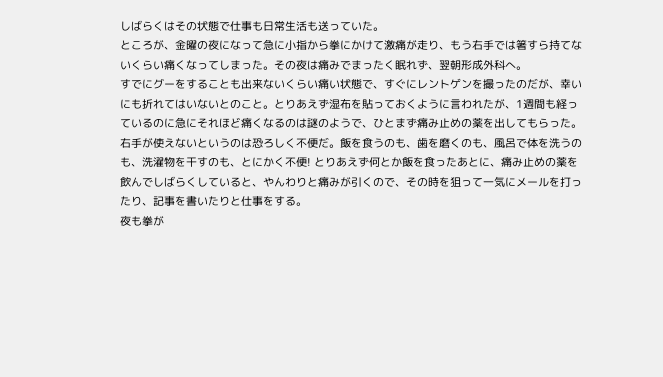しばらくはその状態で仕事も日常生活も送っていた。
ところが、金曜の夜になって急に小指から拳にかけて激痛が走り、もう右手では箸すら持てないくらい痛くなってしまった。その夜は痛みでまったく眠れず、翌朝形成外科へ。
すでにグーをすることも出来ないくらい痛い状態で、すぐにレントゲンを撮ったのだが、幸いにも折れてはいないとのこと。とりあえず湿布を貼っておくように言われたが、1週間も経っているのに急にそれほど痛くなるのは謎のようで、ひとまず痛み止めの薬を出してもらった。
右手が使えないというのは恐ろしく不便だ。飯を食うのも、歯を磨くのも、風呂で体を洗うのも、洗濯物を干すのも、とにかく不便! とりあえず何とか飯を食ったあとに、痛み止めの薬を飲んでしばらくしていると、やんわりと痛みが引くので、その時を狙って一気にメールを打ったり、記事を書いたりと仕事をする。
夜も拳が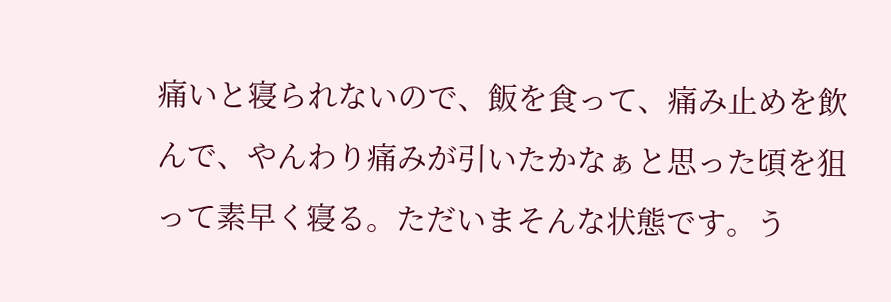痛いと寝られないので、飯を食って、痛み止めを飲んで、やんわり痛みが引いたかなぁと思った頃を狙って素早く寝る。ただいまそんな状態です。う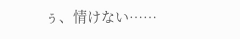ぅ、情けない……